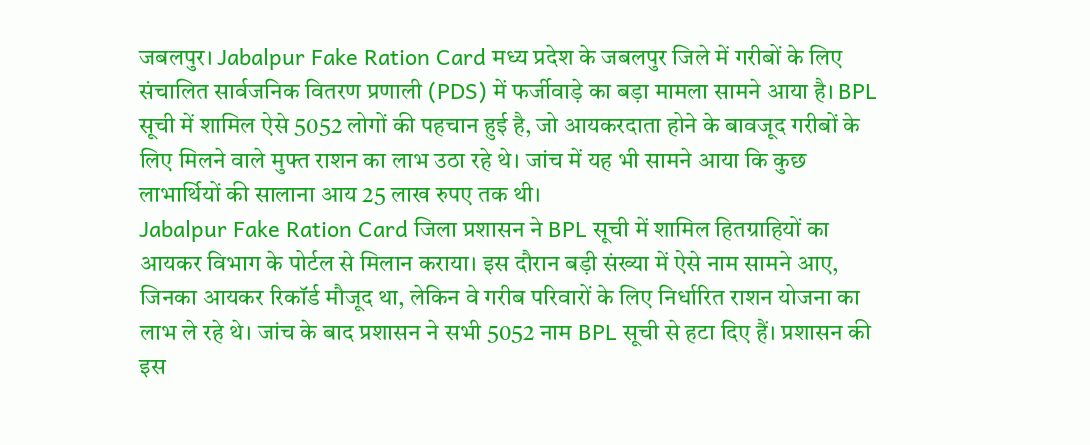जबलपुर। Jabalpur Fake Ration Card मध्य प्रदेश के जबलपुर जिले में गरीबों के लिए संचालित सार्वजनिक वितरण प्रणाली (PDS) में फर्जीवाड़े का बड़ा मामला सामने आया है। BPL सूची में शामिल ऐसे 5052 लोगों की पहचान हुई है, जो आयकरदाता होने के बावजूद गरीबों के लिए मिलने वाले मुफ्त राशन का लाभ उठा रहे थे। जांच में यह भी सामने आया कि कुछ लाभार्थियों की सालाना आय 25 लाख रुपए तक थी।
Jabalpur Fake Ration Card जिला प्रशासन ने BPL सूची में शामिल हितग्राहियों का आयकर विभाग के पोर्टल से मिलान कराया। इस दौरान बड़ी संख्या में ऐसे नाम सामने आए, जिनका आयकर रिकॉर्ड मौजूद था, लेकिन वे गरीब परिवारों के लिए निर्धारित राशन योजना का लाभ ले रहे थे। जांच के बाद प्रशासन ने सभी 5052 नाम BPL सूची से हटा दिए हैं। प्रशासन की इस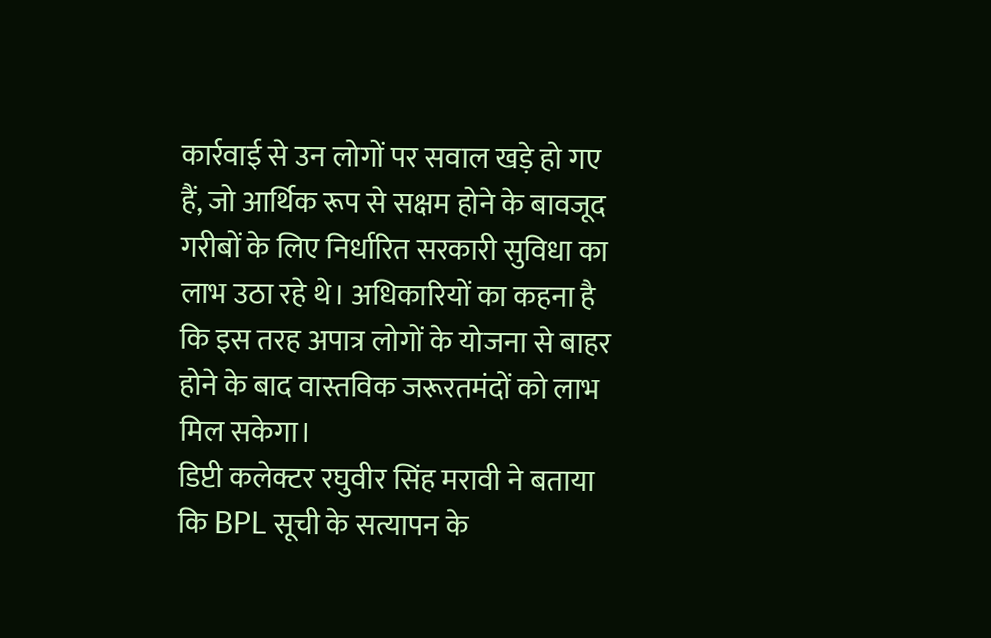कार्रवाई से उन लोगों पर सवाल खड़े हो गए हैं, जो आर्थिक रूप से सक्षम होने के बावजूद गरीबों के लिए निर्धारित सरकारी सुविधा का लाभ उठा रहे थे। अधिकारियों का कहना है कि इस तरह अपात्र लोगों के योजना से बाहर होने के बाद वास्तविक जरूरतमंदों को लाभ मिल सकेगा।
डिप्टी कलेक्टर रघुवीर सिंह मरावी ने बताया कि BPL सूची के सत्यापन के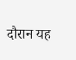दौरान यह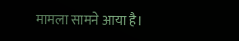मामला सामने आया है।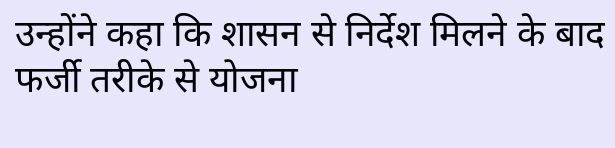उन्होंने कहा कि शासन से निर्देश मिलने के बाद फर्जी तरीके से योजना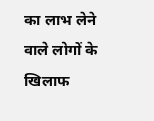का लाभ लेने वाले लोगों के खिलाफ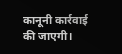कानूनी कार्रवाई की जाएगी।